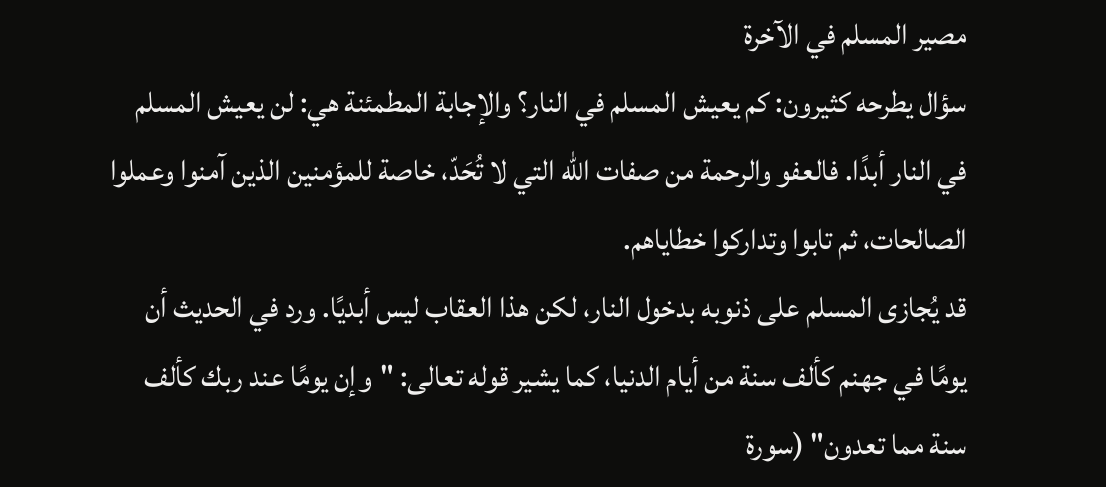مصير المسلم في الآخرة
سؤال يطرحه كثيرون: كم يعيش المسلم في النار؟ والإجابة المطمئنة هي: لن يعيش المسلم في النار أبدًا. فالعفو والرحمة من صفات الله التي لا تُحَدّ، خاصة للمؤمنين الذين آمنوا وعملوا الصالحات، ثم تابوا وتداركوا خطاياهم.
قد يُجازى المسلم على ذنوبه بدخول النار، لكن هذا العقاب ليس أبديًا. ورد في الحديث أن يومًا في جهنم كألف سنة من أيام الدنيا، كما يشير قوله تعالى: "وإن يومًا عند ربك كألف سنة مما تعدون" (سورة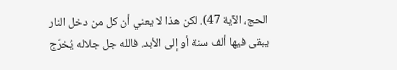الحج، الآية 47). لكن هذا لا يعني أن كل من دخل النار يبقى فيها ألف سنة أو إلى الأبد. فالله جل جلاله يُخرّج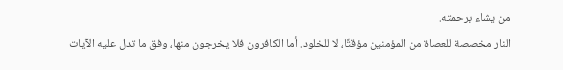من يشاء برحمته.
النار مخصصة للعصاة من المؤمنين مؤقتًا، لا للخلود. أما الكافرون فلا يخرجون منها، وفق ما تدل عليه الآيات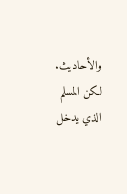والأحاديث. لكن المسلم الذي يدخل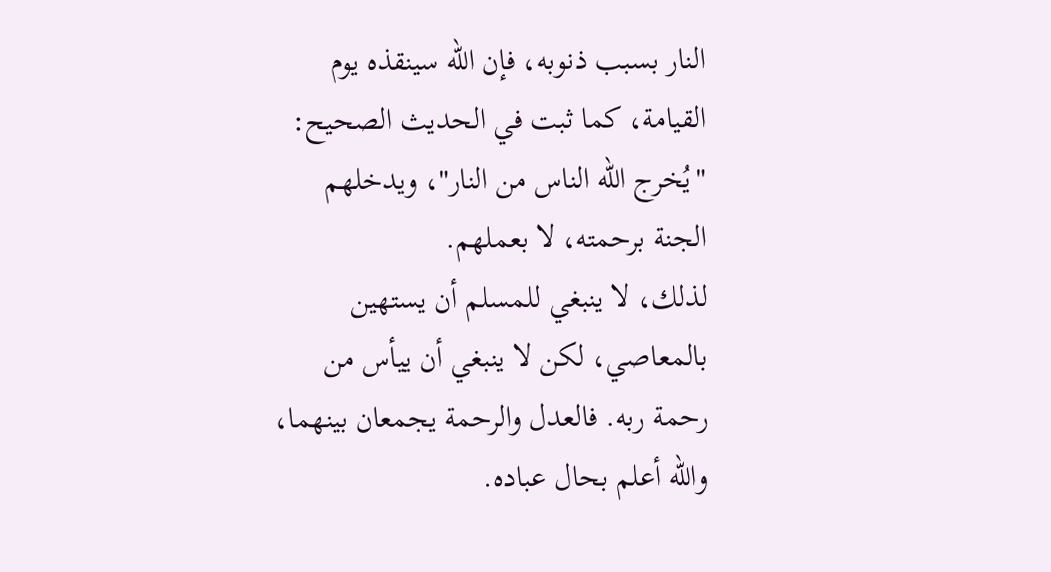النار بسبب ذنوبه، فإن الله سينقذه يوم القيامة، كما ثبت في الحديث الصحيح: "يُخرج الله الناس من النار"، ويدخلهم الجنة برحمته، لا بعملهم.
لذلك، لا ينبغي للمسلم أن يستهين بالمعاصي، لكن لا ينبغي أن ييأس من رحمة ربه. فالعدل والرحمة يجمعان بينهما، والله أعلم بحال عباده.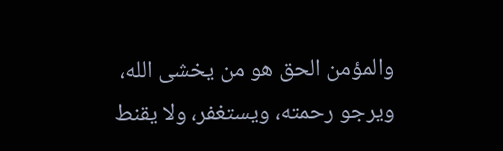والمؤمن الحق هو من يخشى الله، ويرجو رحمته، ويستغفر، ولا يقنط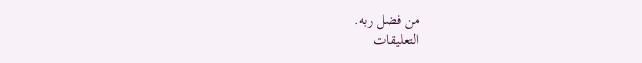من فضل ربه.
التعليقات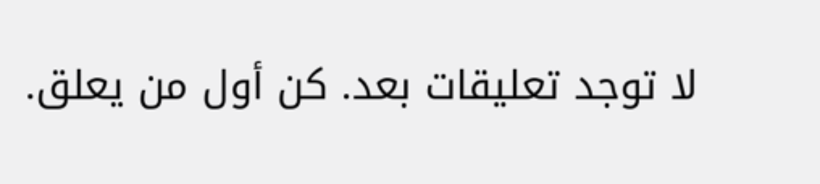لا توجد تعليقات بعد. كن أول من يعلق.